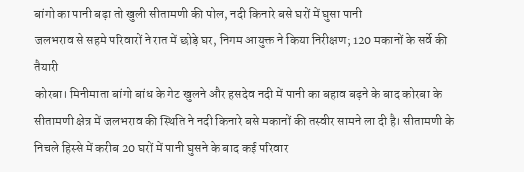बांगो का पानी बढ़ा तो खुली सीतामणी की पोल, नदी किनारे बसे घरों में घुसा पानी
जलभराव से सहमे परिवारों ने रात में छोड़े घर, निगम आयुक्त ने किया निरीक्षण; 120 मकानों के सर्वे की तैयारी
कोरबा। मिनीमाता बांगो बांध के गेट खुलने और हसदेव नदी में पानी का बहाव बढ़ने के बाद कोरबा के सीतामणी क्षेत्र में जलभराव की स्थिति ने नदी किनारे बसे मकानों की तस्वीर सामने ला दी है। सीतामणी के निचले हिस्से में करीब 20 घरों में पानी घुसने के बाद कई परिवार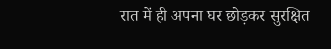रात में ही अपना घर छोड़कर सुरक्षित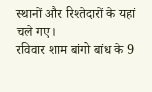स्थानों और रिश्तेदारों के यहां चले गए।
रविवार शाम बांगो बांध के 9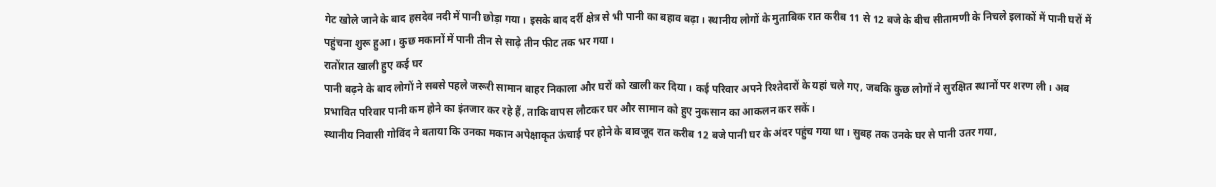गेट खोले जाने के बाद हसदेव नदी में पानी छोड़ा गया। इसके बाद दर्री क्षेत्र से भी पानी का बहाव बढ़ा। स्थानीय लोगों के मुताबिक रात करीब 11 से 12 बजे के बीच सीतामणी के निचले इलाकों में पानी घरों में पहुंचना शुरू हुआ। कुछ मकानों में पानी तीन से साढ़े तीन फीट तक भर गया।
रातोंरात खाली हुए कई घर
पानी बढ़ने के बाद लोगों ने सबसे पहले जरूरी सामान बाहर निकाला और घरों को खाली कर दिया। कई परिवार अपने रिश्तेदारों के यहां चले गए, जबकि कुछ लोगों ने सुरक्षित स्थानों पर शरण ली। अब प्रभावित परिवार पानी कम होने का इंतजार कर रहे हैं, ताकि वापस लौटकर घर और सामान को हुए नुकसान का आकलन कर सकें।
स्थानीय निवासी गोविंद ने बताया कि उनका मकान अपेक्षाकृत ऊंचाई पर होने के बावजूद रात करीब 12 बजे पानी घर के अंदर पहुंच गया था। सुबह तक उनके घर से पानी उतर गया,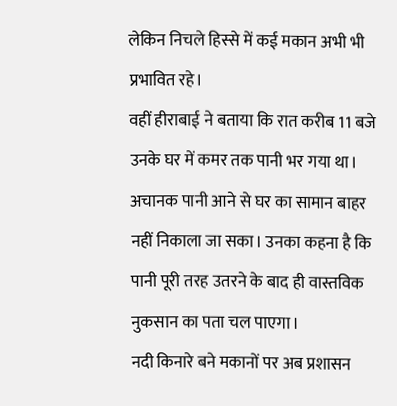लेकिन निचले हिस्से में कई मकान अभी भी प्रभावित रहे।
वहीं हीराबाई ने बताया कि रात करीब 11 बजे उनके घर में कमर तक पानी भर गया था। अचानक पानी आने से घर का सामान बाहर नहीं निकाला जा सका। उनका कहना है कि पानी पूरी तरह उतरने के बाद ही वास्तविक नुकसान का पता चल पाएगा।
नदी किनारे बने मकानों पर अब प्रशासन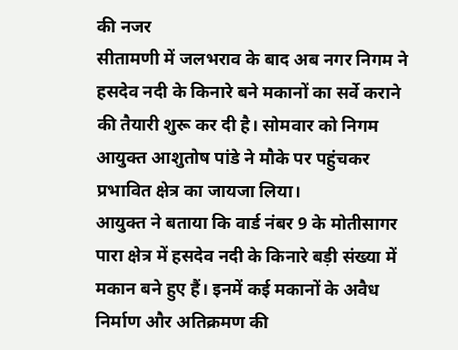की नजर
सीतामणी में जलभराव के बाद अब नगर निगम ने हसदेव नदी के किनारे बने मकानों का सर्वे कराने की तैयारी शुरू कर दी है। सोमवार को निगम आयुक्त आशुतोष पांडे ने मौके पर पहुंचकर प्रभावित क्षेत्र का जायजा लिया।
आयुक्त ने बताया कि वार्ड नंबर 9 के मोतीसागर पारा क्षेत्र में हसदेव नदी के किनारे बड़ी संख्या में मकान बने हुए हैं। इनमें कई मकानों के अवैध निर्माण और अतिक्रमण की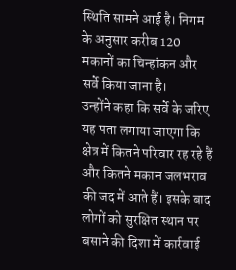स्थिति सामने आई है। निगम के अनुसार करीब 120 मकानों का चिन्हांकन और सर्वे किया जाना है।
उन्होंने कहा कि सर्वे के जरिए यह पता लगाया जाएगा कि क्षेत्र में कितने परिवार रह रहे हैं और कितने मकान जलभराव की जद में आते हैं। इसके बाद लोगों को सुरक्षित स्थान पर बसाने की दिशा में कार्रवाई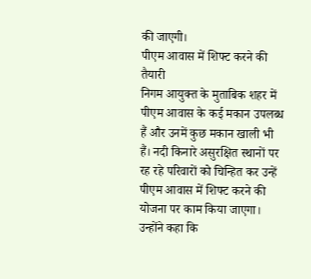की जाएगी।
पीएम आवास में शिफ्ट करने की तैयारी
निगम आयुक्त के मुताबिक शहर में पीएम आवास के कई मकान उपलब्ध हैं और उनमें कुछ मकान खाली भी हैं। नदी किनारे असुरक्षित स्थानों पर रह रहे परिवारों को चिन्हित कर उन्हें पीएम आवास में शिफ्ट करने की योजना पर काम किया जाएगा।
उन्होंने कहा कि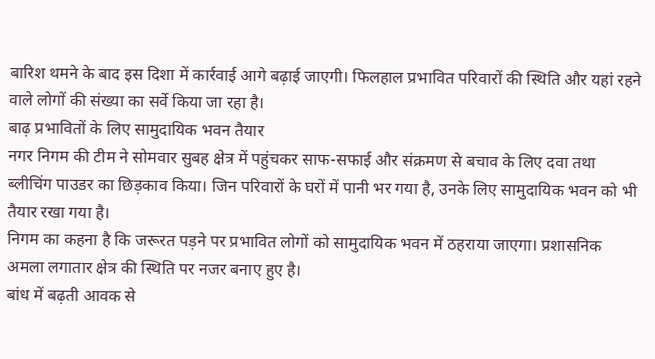बारिश थमने के बाद इस दिशा में कार्रवाई आगे बढ़ाई जाएगी। फिलहाल प्रभावित परिवारों की स्थिति और यहां रहने वाले लोगों की संख्या का सर्वे किया जा रहा है।
बाढ़ प्रभावितों के लिए सामुदायिक भवन तैयार
नगर निगम की टीम ने सोमवार सुबह क्षेत्र में पहुंचकर साफ-सफाई और संक्रमण से बचाव के लिए दवा तथा ब्लीचिंग पाउडर का छिड़काव किया। जिन परिवारों के घरों में पानी भर गया है, उनके लिए सामुदायिक भवन को भी तैयार रखा गया है।
निगम का कहना है कि जरूरत पड़ने पर प्रभावित लोगों को सामुदायिक भवन में ठहराया जाएगा। प्रशासनिक अमला लगातार क्षेत्र की स्थिति पर नजर बनाए हुए है।
बांध में बढ़ती आवक से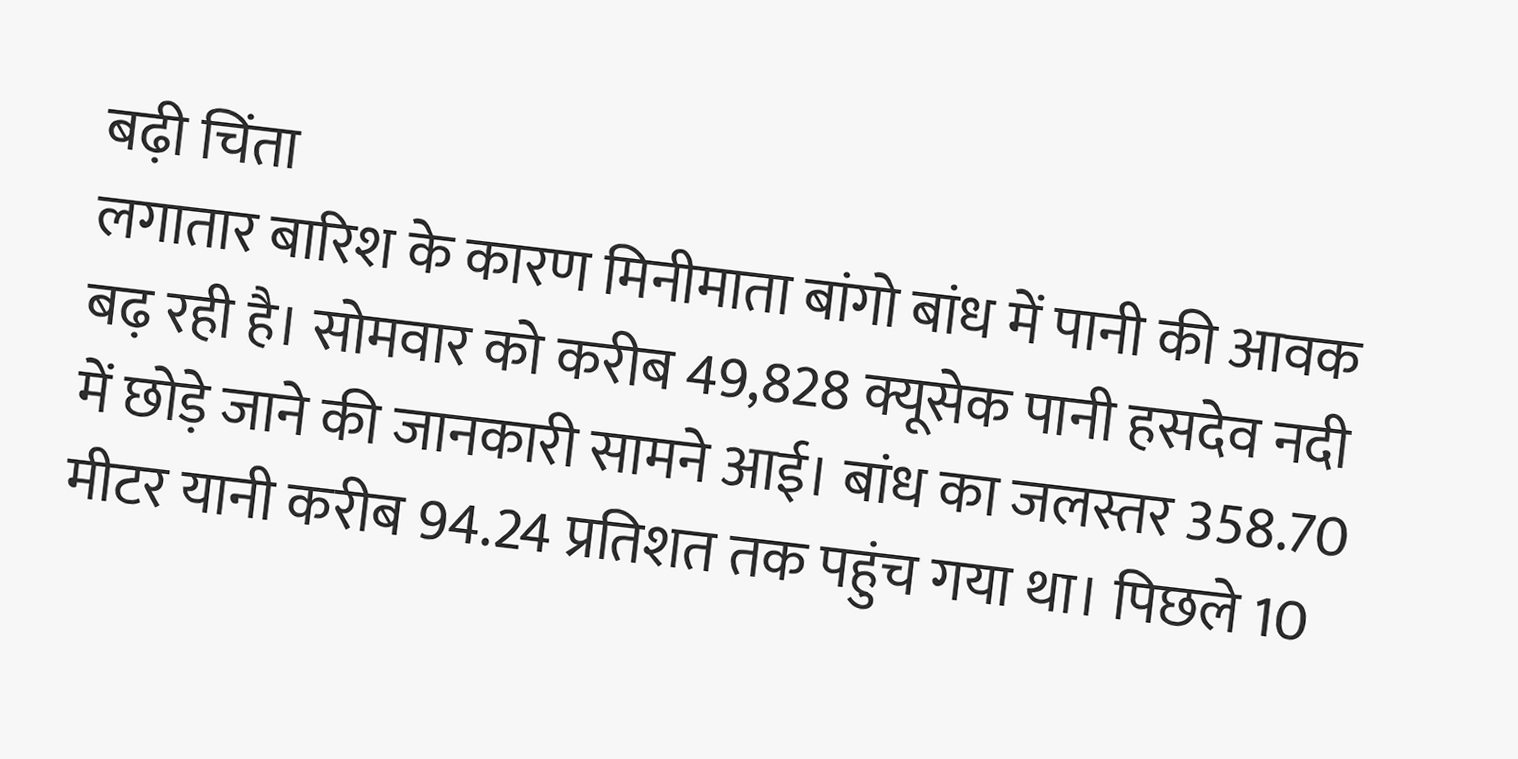बढ़ी चिंता
लगातार बारिश के कारण मिनीमाता बांगो बांध में पानी की आवक बढ़ रही है। सोमवार को करीब 49,828 क्यूसेक पानी हसदेव नदी में छोड़े जाने की जानकारी सामने आई। बांध का जलस्तर 358.70 मीटर यानी करीब 94.24 प्रतिशत तक पहुंच गया था। पिछले 10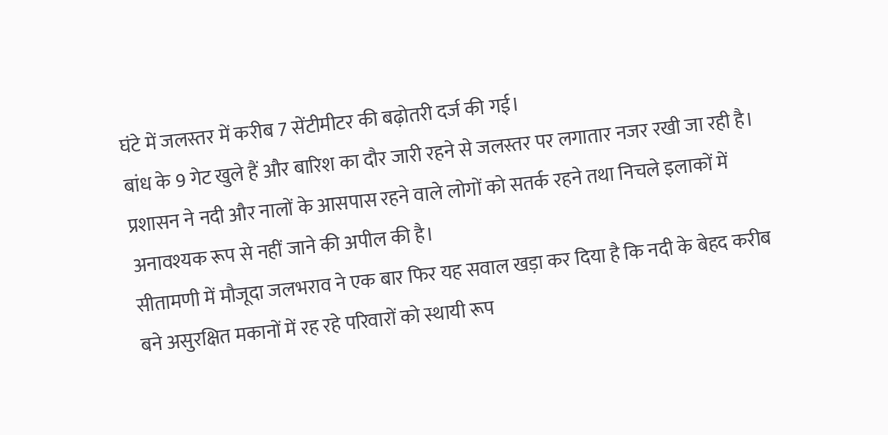घंटे में जलस्तर में करीब 7 सेंटीमीटर की बढ़ोतरी दर्ज की गई।
बांध के 9 गेट खुले हैं और बारिश का दौर जारी रहने से जलस्तर पर लगातार नजर रखी जा रही है। प्रशासन ने नदी और नालों के आसपास रहने वाले लोगों को सतर्क रहने तथा निचले इलाकों में अनावश्यक रूप से नहीं जाने की अपील की है।
सीतामणी में मौजूदा जलभराव ने एक बार फिर यह सवाल खड़ा कर दिया है कि नदी के बेहद करीब बने असुरक्षित मकानों में रह रहे परिवारों को स्थायी रूप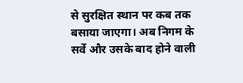से सुरक्षित स्थान पर कब तक बसाया जाएगा। अब निगम के सर्वे और उसके बाद होने वाली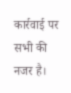कार्रवाई पर सभी की नजर है।